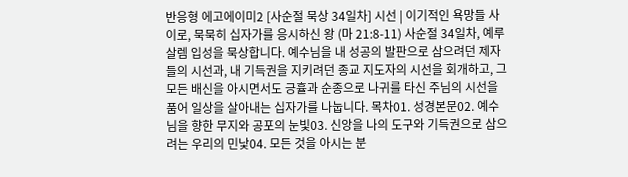반응형 에고에이미2 [사순절 묵상 34일차] 시선 | 이기적인 욕망들 사이로, 묵묵히 십자가를 응시하신 왕 (마 21:8-11) 사순절 34일차, 예루살렘 입성을 묵상합니다. 예수님을 내 성공의 발판으로 삼으려던 제자들의 시선과, 내 기득권을 지키려던 종교 지도자의 시선을 회개하고, 그 모든 배신을 아시면서도 긍휼과 순종으로 나귀를 타신 주님의 시선을 품어 일상을 살아내는 십자가를 나눕니다. 목차01. 성경본문02. 예수님을 향한 무지와 공포의 눈빛03. 신앙을 나의 도구와 기득권으로 삼으려는 우리의 민낯04. 모든 것을 아시는 분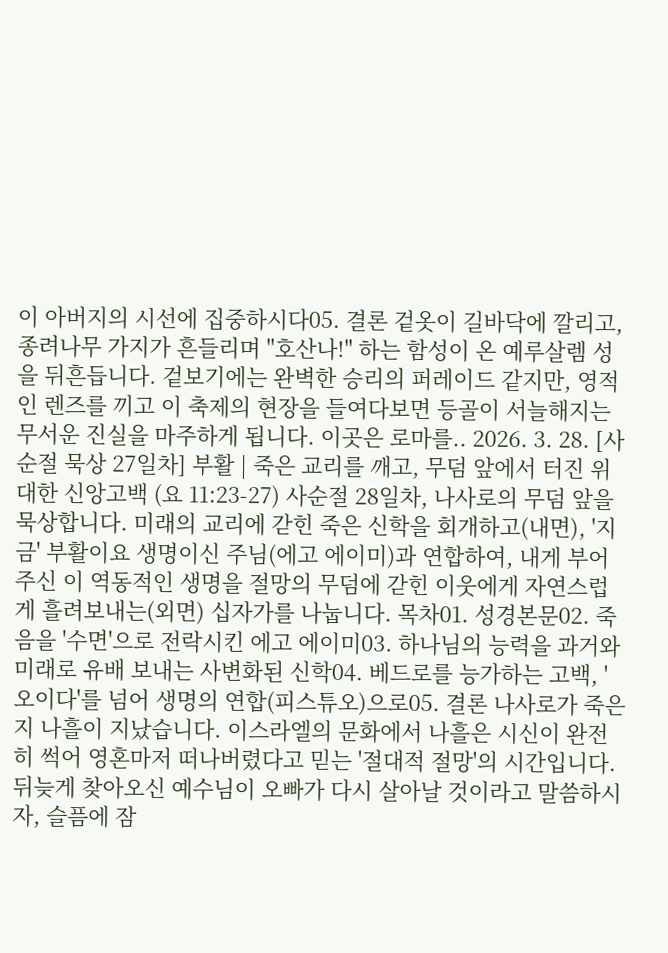이 아버지의 시선에 집중하시다05. 결론 겉옷이 길바닥에 깔리고, 종려나무 가지가 흔들리며 "호산나!" 하는 함성이 온 예루살렘 성을 뒤흔듭니다. 겉보기에는 완벽한 승리의 퍼레이드 같지만, 영적인 렌즈를 끼고 이 축제의 현장을 들여다보면 등골이 서늘해지는 무서운 진실을 마주하게 됩니다. 이곳은 로마를.. 2026. 3. 28. [사순절 묵상 27일차] 부활 | 죽은 교리를 깨고, 무덤 앞에서 터진 위대한 신앙고백 (요 11:23-27) 사순절 28일차, 나사로의 무덤 앞을 묵상합니다. 미래의 교리에 갇힌 죽은 신학을 회개하고(내면), '지금' 부활이요 생명이신 주님(에고 에이미)과 연합하여, 내게 부어주신 이 역동적인 생명을 절망의 무덤에 갇힌 이웃에게 자연스럽게 흘려보내는(외면) 십자가를 나눕니다. 목차01. 성경본문02. 죽음을 '수면'으로 전락시킨 에고 에이미03. 하나님의 능력을 과거와 미래로 유배 보내는 사변화된 신학04. 베드로를 능가하는 고백, '오이다'를 넘어 생명의 연합(피스튜오)으로05. 결론 나사로가 죽은 지 나흘이 지났습니다. 이스라엘의 문화에서 나흘은 시신이 완전히 썩어 영혼마저 떠나버렸다고 믿는 '절대적 절망'의 시간입니다. 뒤늦게 찾아오신 예수님이 오빠가 다시 살아날 것이라고 말씀하시자, 슬픔에 잠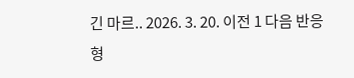긴 마르.. 2026. 3. 20. 이전 1 다음 반응형